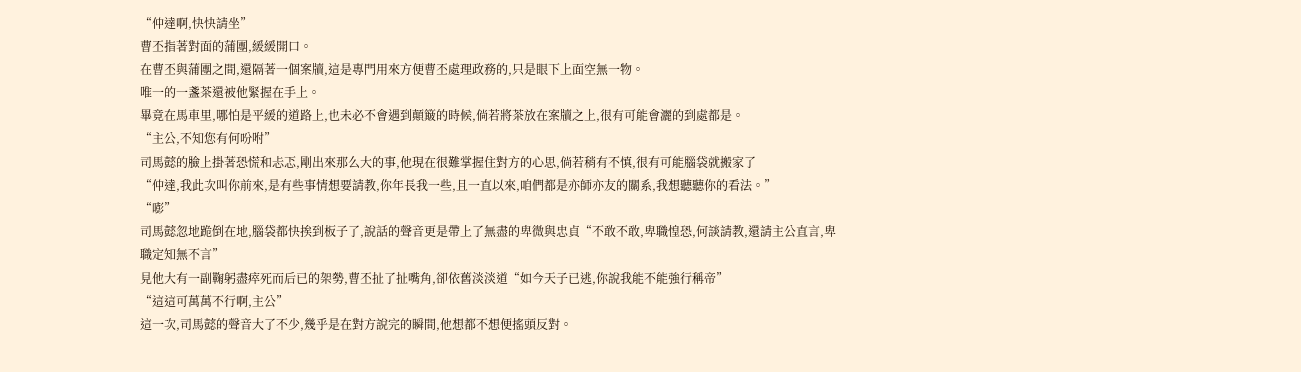“仲達啊,快快請坐”
曹丕指著對面的蒲團,緩緩開口。
在曹丕與蒲團之間,還隔著一個案牘,這是專門用來方便曹丕處理政務的,只是眼下上面空無一物。
唯一的一盞茶還被他緊握在手上。
畢竟在馬車里,哪怕是平緩的道路上,也未必不會遇到顛簸的時候,倘若將茶放在案牘之上,很有可能會灑的到處都是。
“主公,不知您有何吩咐”
司馬懿的臉上掛著恐慌和忐忑,剛出來那么大的事,他現在很難掌握住對方的心思,倘若稍有不慎,很有可能腦袋就搬家了
“仲達,我此次叫你前來,是有些事情想要請教,你年長我一些,且一直以來,咱們都是亦師亦友的關系,我想聽聽你的看法。”
“嘭”
司馬懿忽地跪倒在地,腦袋都快挨到板子了,說話的聲音更是帶上了無盡的卑微與忠貞“不敢不敢,卑職惶恐,何談請教,還請主公直言,卑職定知無不言”
見他大有一副鞠躬盡瘁死而后已的架勢,曹丕扯了扯嘴角,卻依舊淡淡道“如今天子已逃,你說我能不能強行稱帝”
“這這可萬萬不行啊,主公”
這一次,司馬懿的聲音大了不少,幾乎是在對方說完的瞬間,他想都不想便搖頭反對。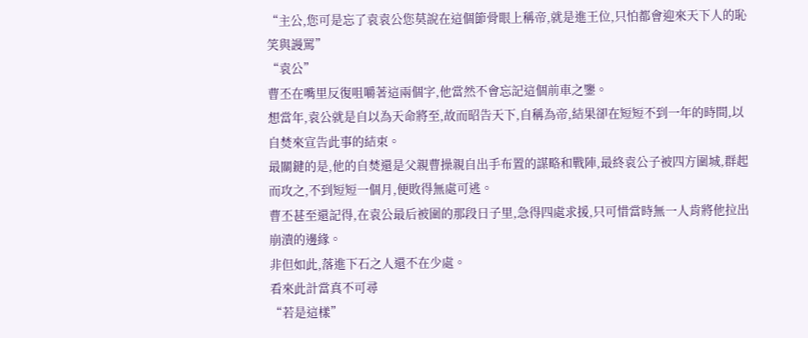“主公,您可是忘了袁袁公您莫說在這個節骨眼上稱帝,就是進王位,只怕都會迎來天下人的恥笑與謾罵”
“袁公”
曹丕在嘴里反復咀嚼著這兩個字,他當然不會忘記這個前車之鑒。
想當年,袁公就是自以為天命將至,故而昭告天下,自稱為帝,結果卻在短短不到一年的時間,以自焚來宣告此事的結束。
最關鍵的是,他的自焚還是父親曹操親自出手布置的謀略和戰陣,最終袁公子被四方圍城,群起而攻之,不到短短一個月,便敗得無處可逃。
曹丕甚至還記得,在袁公最后被圍的那段日子里,急得四處求援,只可惜當時無一人肯將他拉出崩潰的邊緣。
非但如此,落進下石之人還不在少處。
看來此計當真不可尋
“若是這樣”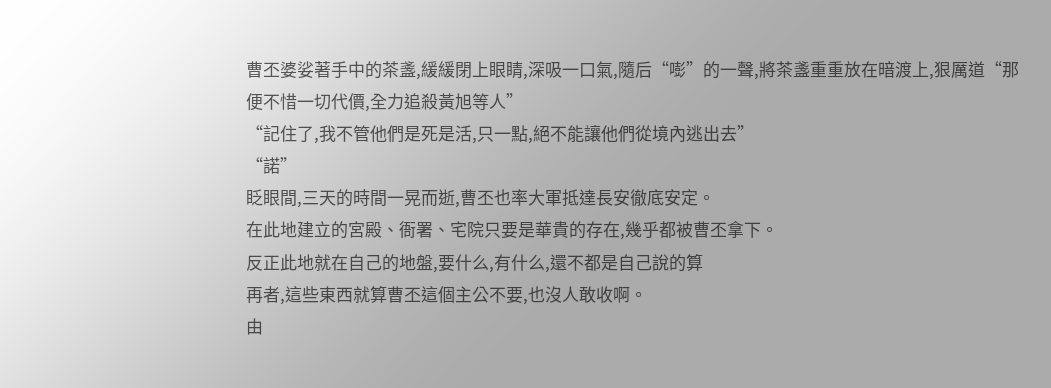曹丕婆娑著手中的茶盞,緩緩閉上眼睛,深吸一口氣,隨后“嘭”的一聲,將茶盞重重放在暗渡上,狠厲道“那便不惜一切代價,全力追殺黃旭等人”
“記住了,我不管他們是死是活,只一點,絕不能讓他們從境內逃出去”
“諾”
眨眼間,三天的時間一晃而逝,曹丕也率大軍抵達長安徹底安定。
在此地建立的宮殿、衙署、宅院只要是華貴的存在,幾乎都被曹丕拿下。
反正此地就在自己的地盤,要什么,有什么,還不都是自己說的算
再者,這些東西就算曹丕這個主公不要,也沒人敢收啊。
由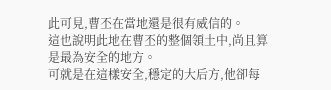此可見,曹丕在當地還是很有威信的。
這也說明此地在曹丕的整個領土中,尚且算是最為安全的地方。
可就是在這樣安全,穩定的大后方,他卻每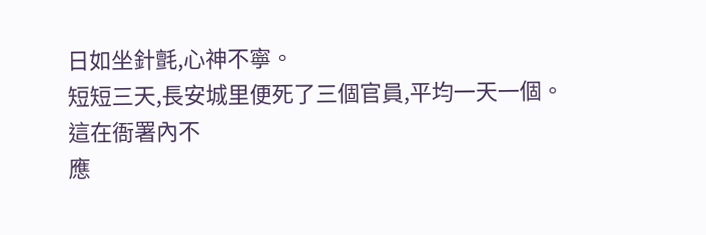日如坐針氈,心神不寧。
短短三天,長安城里便死了三個官員,平均一天一個。
這在衙署內不
應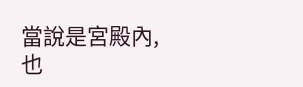當說是宮殿內,也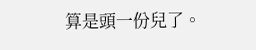算是頭一份兒了。